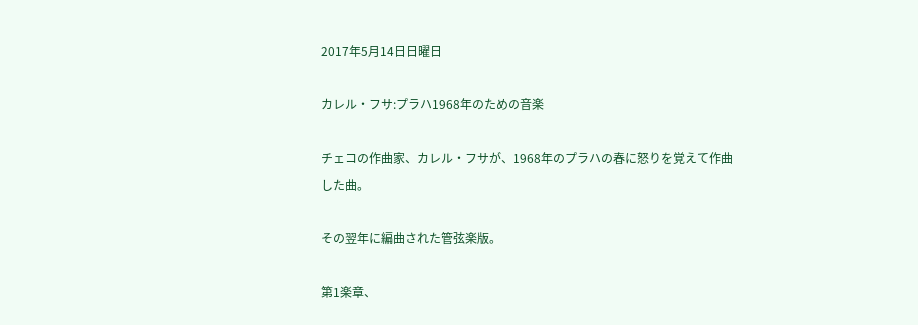2017年5月14日日曜日

カレル・フサ:プラハ1968年のための音楽

チェコの作曲家、カレル・フサが、1968年のプラハの春に怒りを覚えて作曲した曲。

その翌年に編曲された管弦楽版。

第1楽章、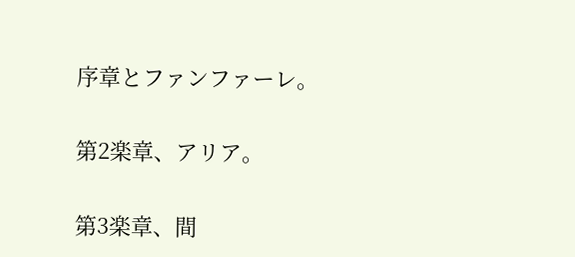序章とファンファーレ。

第2楽章、アリア。

第3楽章、間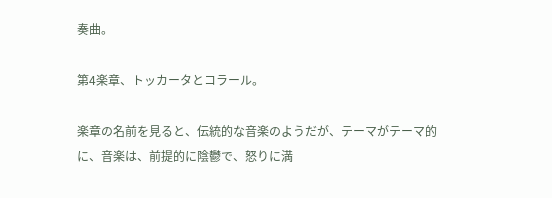奏曲。

第4楽章、トッカータとコラール。

楽章の名前を見ると、伝統的な音楽のようだが、テーマがテーマ的に、音楽は、前提的に陰鬱で、怒りに満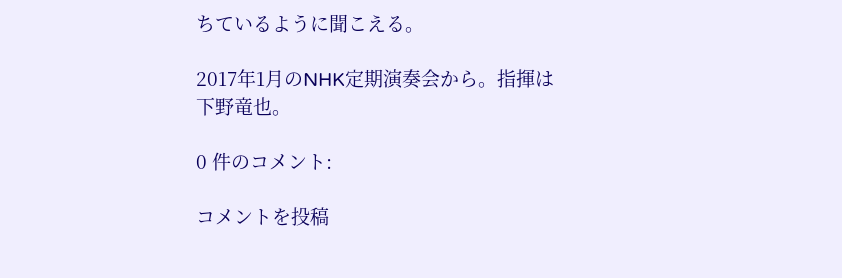ちているように聞こえる。

2017年1月のNHK定期演奏会から。指揮は下野竜也。

0 件のコメント:

コメントを投稿